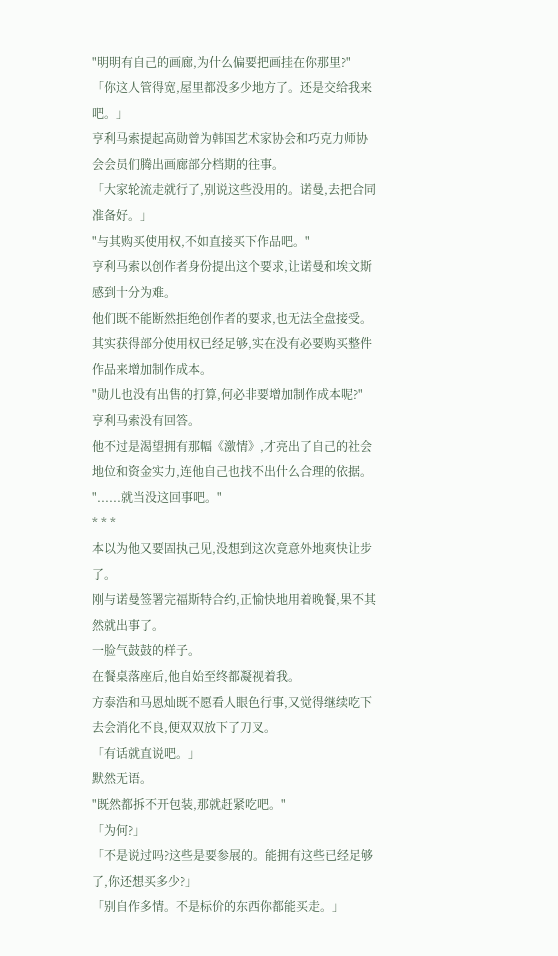"明明有自己的画廊,为什么偏要把画挂在你那里?"
「你这人管得宽,屋里都没多少地方了。还是交给我来吧。」
亨利马索提起高勋曾为韩国艺术家协会和巧克力师协会会员们腾出画廊部分档期的往事。
「大家轮流走就行了,别说这些没用的。诺曼,去把合同准备好。」
"与其购买使用权,不如直接买下作品吧。"
亨利马索以创作者身份提出这个要求,让诺曼和埃文斯感到十分为难。
他们既不能断然拒绝创作者的要求,也无法全盘接受。
其实获得部分使用权已经足够,实在没有必要购买整件作品来增加制作成本。
"勋儿也没有出售的打算,何必非要增加制作成本呢?"
亨利马索没有回答。
他不过是渴望拥有那幅《激情》,才亮出了自己的社会地位和资金实力,连他自己也找不出什么合理的依据。
"......就当没这回事吧。"
* * *
本以为他又要固执己见,没想到这次竟意外地爽快让步了。
刚与诺曼签署完福斯特合约,正愉快地用着晚餐,果不其然就出事了。
一脸气鼓鼓的样子。
在餐桌落座后,他自始至终都凝视着我。
方泰浩和马恩灿既不愿看人眼色行事,又觉得继续吃下去会消化不良,便双双放下了刀叉。
「有话就直说吧。」
默然无语。
"既然都拆不开包装,那就赶紧吃吧。"
「为何?」
「不是说过吗?这些是要参展的。能拥有这些已经足够了,你还想买多少?」
「别自作多情。不是标价的东西你都能买走。」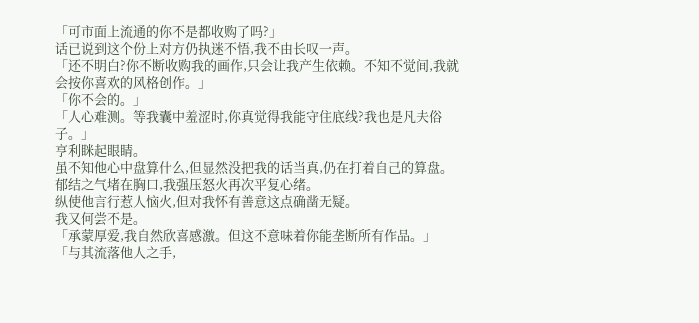「可市面上流通的你不是都收购了吗?」
话已说到这个份上对方仍执迷不悟,我不由长叹一声。
「还不明白?你不断收购我的画作,只会让我产生依赖。不知不觉间,我就会按你喜欢的风格创作。」
「你不会的。」
「人心难测。等我囊中羞涩时,你真觉得我能守住底线?我也是凡夫俗子。」
亨利眯起眼睛。
虽不知他心中盘算什么,但显然没把我的话当真,仍在打着自己的算盘。
郁结之气堵在胸口,我强压怒火再次平复心绪。
纵使他言行惹人恼火,但对我怀有善意这点确凿无疑。
我又何尝不是。
「承蒙厚爱,我自然欣喜感激。但这不意味着你能垄断所有作品。」
「与其流落他人之手,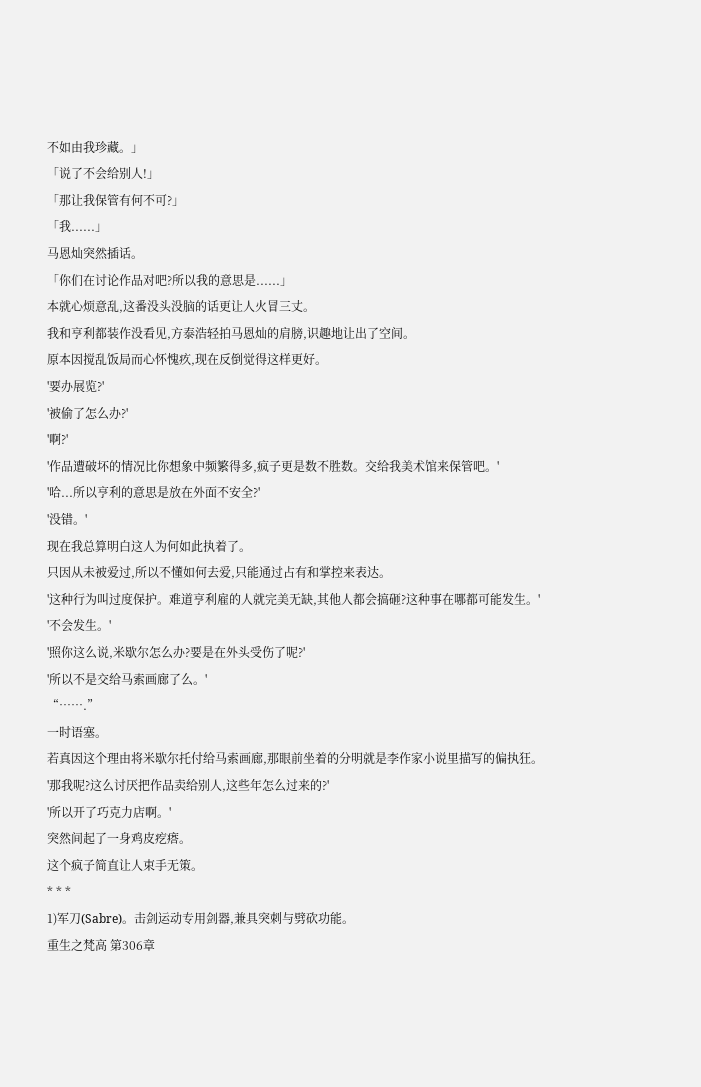不如由我珍藏。」
「说了不会给别人!」
「那让我保管有何不可?」
「我......」
马恩灿突然插话。
「你们在讨论作品对吧?所以我的意思是......」
本就心烦意乱,这番没头没脑的话更让人火冒三丈。
我和亨利都装作没看见,方泰浩轻拍马恩灿的肩膀,识趣地让出了空间。
原本因搅乱饭局而心怀愧疚,现在反倒觉得这样更好。
'要办展览?'
'被偷了怎么办?'
'啊?'
'作品遭破坏的情况比你想象中频繁得多,疯子更是数不胜数。交给我美术馆来保管吧。'
'哈...所以亨利的意思是放在外面不安全?'
'没错。'
现在我总算明白这人为何如此执着了。
只因从未被爱过,所以不懂如何去爱,只能通过占有和掌控来表达。
'这种行为叫过度保护。难道亨利雇的人就完美无缺,其他人都会搞砸?这种事在哪都可能发生。'
'不会发生。'
'照你这么说,米歇尔怎么办?要是在外头受伤了呢?'
'所以不是交给马索画廊了么。'
“…….”
一时语塞。
若真因这个理由将米歇尔托付给马索画廊,那眼前坐着的分明就是李作家小说里描写的偏执狂。
'那我呢?这么讨厌把作品卖给别人,这些年怎么过来的?'
'所以开了巧克力店啊。'
突然间起了一身鸡皮疙瘩。
这个疯子简直让人束手无策。
* * *
1)军刀(Sabre)。击剑运动专用剑器,兼具突刺与劈砍功能。
重生之梵高 第306章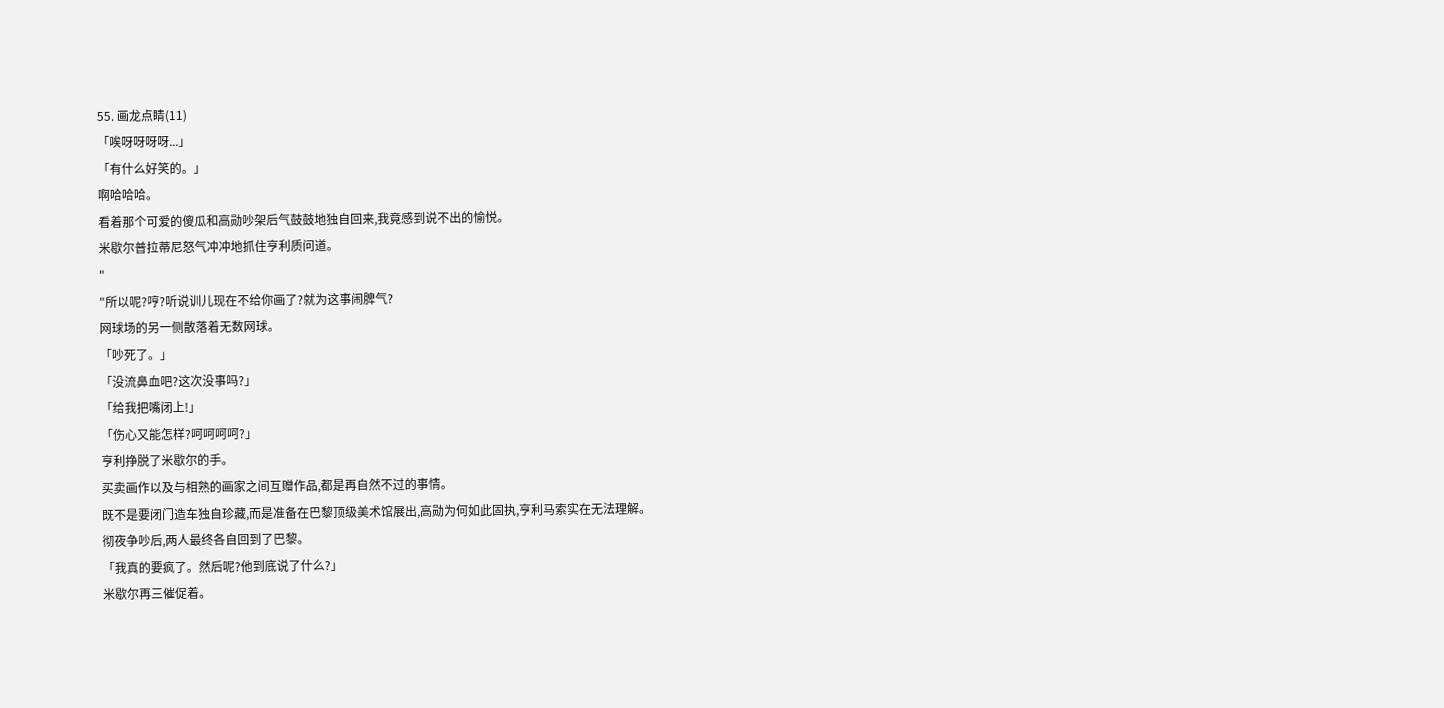55. 画龙点睛(11)
「唉呀呀呀呀...」
「有什么好笑的。」
啊哈哈哈。
看着那个可爱的傻瓜和高勋吵架后气鼓鼓地独自回来,我竟感到说不出的愉悦。
米歇尔普拉蒂尼怒气冲冲地抓住亨利质问道。
"
"所以呢?哼?听说训儿现在不给你画了?就为这事闹脾气?
网球场的另一侧散落着无数网球。
「吵死了。」
「没流鼻血吧?这次没事吗?」
「给我把嘴闭上!」
「伤心又能怎样?呵呵呵呵?」
亨利挣脱了米歇尔的手。
买卖画作以及与相熟的画家之间互赠作品,都是再自然不过的事情。
既不是要闭门造车独自珍藏,而是准备在巴黎顶级美术馆展出,高勋为何如此固执,亨利马索实在无法理解。
彻夜争吵后,两人最终各自回到了巴黎。
「我真的要疯了。然后呢?他到底说了什么?」
米歇尔再三催促着。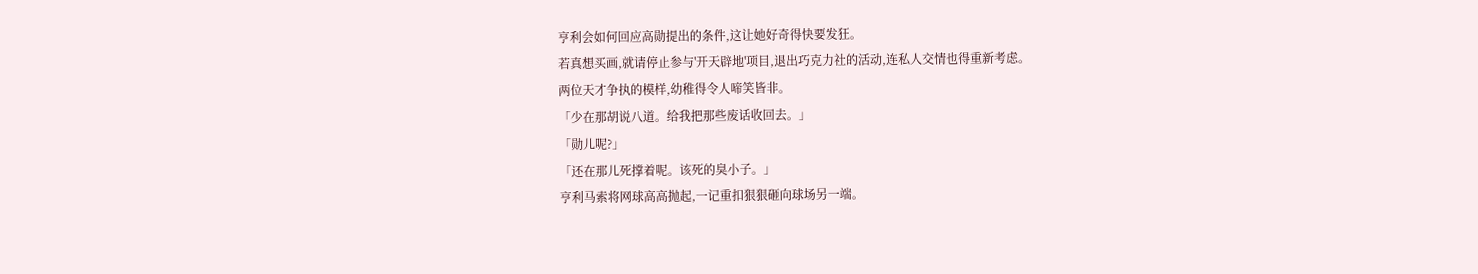亨利会如何回应高勋提出的条件,这让她好奇得快要发狂。
若真想买画,就请停止参与'开天辟地'项目,退出巧克力社的活动,连私人交情也得重新考虑。
两位天才争执的模样,幼稚得令人啼笑皆非。
「少在那胡说八道。给我把那些废话收回去。」
「勋儿呢?」
「还在那儿死撑着呢。该死的臭小子。」
亨利马索将网球高高抛起,一记重扣狠狠砸向球场另一端。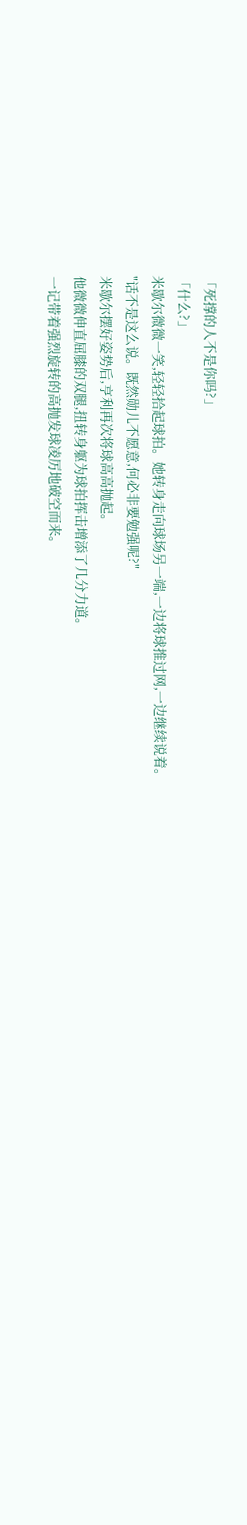「死撑的人不是你吗?」
「什么?」
米歇尔微微一笑,轻轻拾起球拍。她转身走向球场另一端,一边将球推过网,一边继续说着。
"话不是这么说。既然勋儿不愿意,何必非要勉强呢?"
米歇尔摆好姿势后,亨利再次将球高高抛起。
他微微伸直屈膝的双腿,扭转身躯为球拍挥击增添了几分力道。
一记带着强烈旋转的高抛发球凌厉地破空而来。